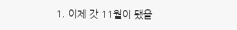1. 이제 갓 11월이 됐을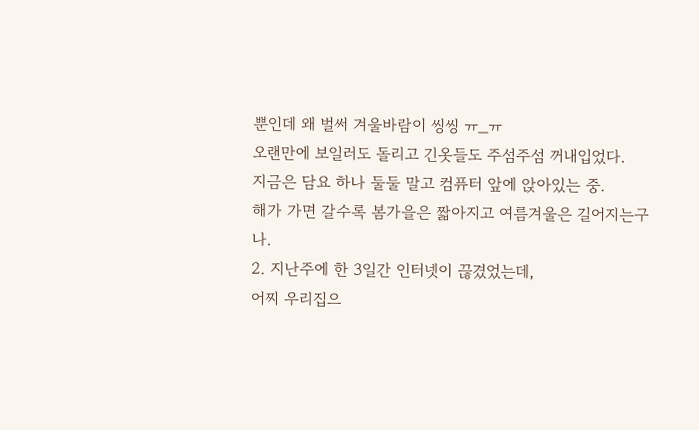뿐인데 왜 벌써 겨울바람이 씽씽 ㅠ_ㅠ
오랜만에 보일러도 돌리고 긴옷들도 주섬주섬 꺼내입었다.
지금은 담요 하나 둘둘 말고 컴퓨터 앞에 앉아있는 중.
해가 가면 갈수록 봄가을은 짧아지고 여름겨울은 길어지는구나.
2. 지난주에 한 3일간 인터넷이 끊겼었는데,
어찌 우리집으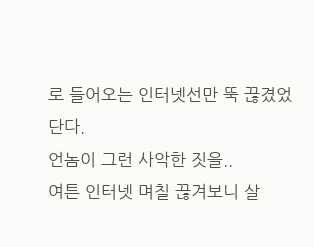로 들어오는 인터넷선만 뚝 끊겼었단다.
언놈이 그런 사악한 짓을..
여튼 인터넷 며칠 끊겨보니 살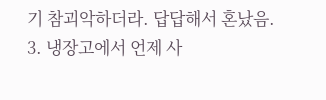기 참괴악하더라. 답답해서 혼났음.
3. 냉장고에서 언제 사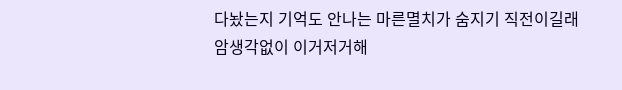다놨는지 기억도 안나는 마른멸치가 숨지기 직전이길래
암생각없이 이거저거해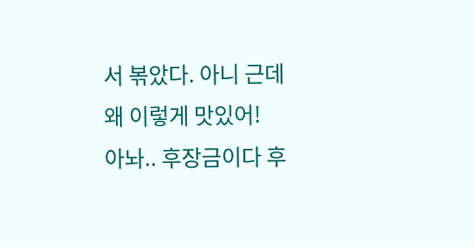서 볶았다. 아니 근데 왜 이렇게 맛있어!
아놔.. 후장금이다 후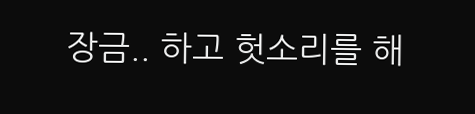장금.. 하고 헛소리를 해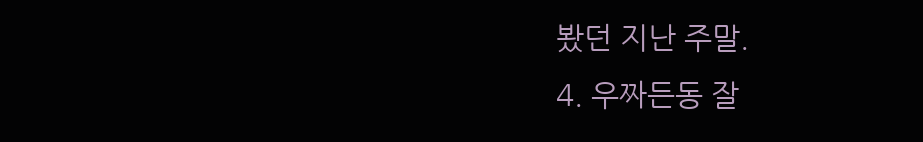봤던 지난 주말.
4. 우짜든동 잘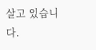살고 있습니다.